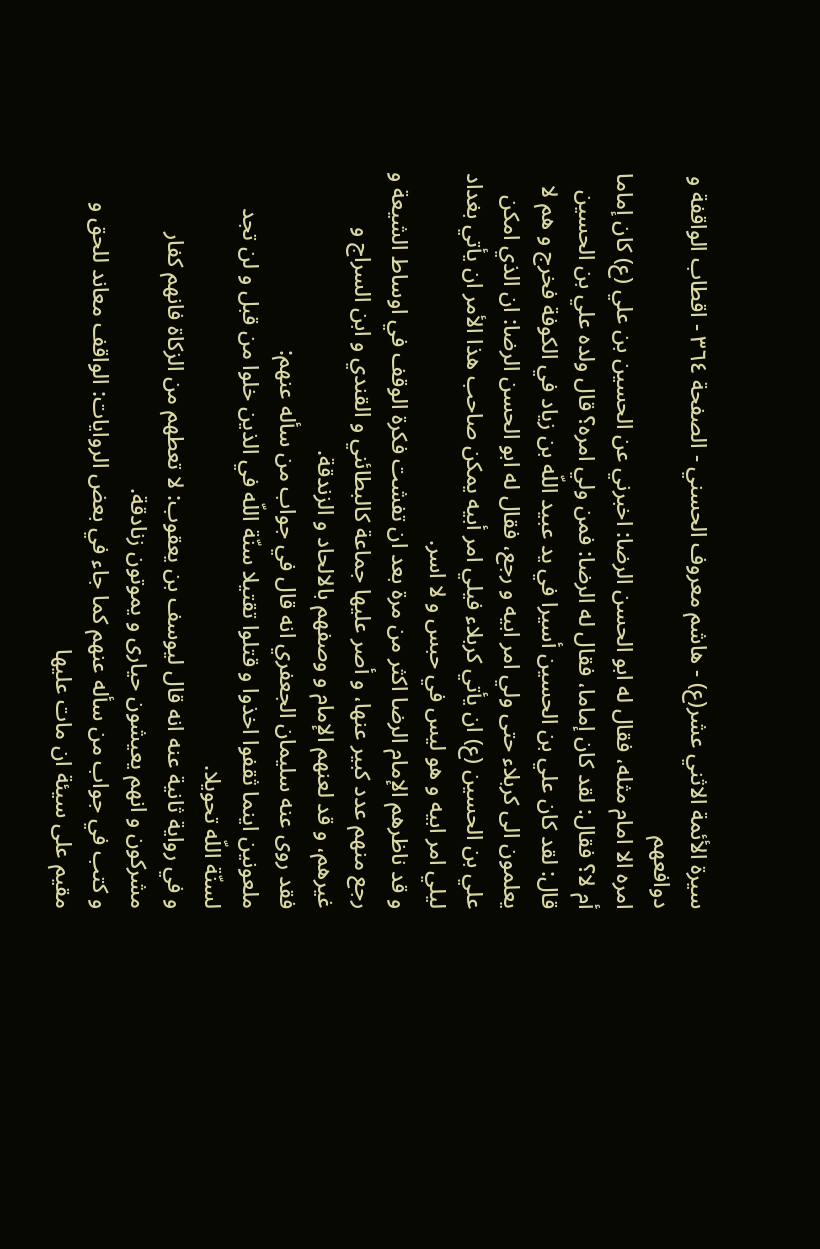سيرة الأئمة الاثني عشر(ع) - هاشم معروف الحسني - الصفحة ٣٦٤ - اقطاب الواقفة و دوافعهم
امره الا امام مثله، فقال له ابو الحسن الرضا: اخبرني عن الحسين بن علي (ع) كان إماما أم لا؟ فقال: لقد كان إماما، فقال له الرضا: فمن ولي امره؟ قال ولده علي بن الحسين قال: لقد كان علي بن الحسين أسيرا في يد عبيد اللّه بن زياد في الكوفة فخرج و هم لا يعلمون الى كربلاء حتى ولي امر ابيه و رجع، فقال له ابو الحسن الرضا: ان الذي امكن علي بن الحسين (ع) ان يأتي كربلاء فيلي امر أبيه يمكن صاحب هذا الأمر ان يأتي بغداد ليلي امر ابيه و هو ليس في حبس و لا اسر.
و قد ناظرهم الإمام الرضا اكثر من مرة بعد ان تفشت فكرة الوقف في اوساط الشيعة و رجع منهم عدد كبير عنها، و أصر عليها جماعة كالبطائني و القندي و ابن السراج و غيرهم، و قد لعنهم الإمام و وصفهم بالالحاد و الزندقة.
فقد روى عنه سليمان الجعفري انه قال في جواب من سأله عنهم:
ملعونين اينما ثقفوا اخذوا و قتلوا تقتيلا سنّة اللّه في الذين خلوا من قبل و لن تجد لسنّة اللّه تحويلا.
و في رواية ثانية عنه انه قال ليوسف بن يعقوب: لا تعطهم من الزكاة فانهم كفار مشركون و انهم يعيشون حيارى و يموتون زنادقة.
و كتب في جواب من سأله عنهم كما جاء في بعض الروايات: الواقف معاند للحق و مقيم على سيئة ان مات عليها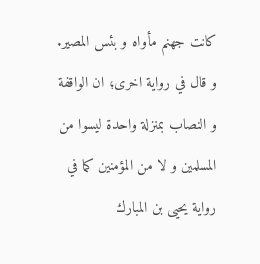كانت جهنم مأواه و بئس المصير.
و قال في رواية اخرى؛ ان الواقفة و النصاب بمنزلة واحدة ليسوا من المسلمين و لا من المؤمنين كما في رواية يحيى بن المبارك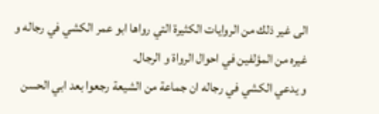الى غير ذلك من الروايات الكثيرة التي رواها ابو عمر الكشي في رجاله و غيره من المؤلفين في احوال الرواة و الرجال.
و يدعي الكشي في رجاله ان جماعة من الشيعة رجعوا بعد ابي الحسن